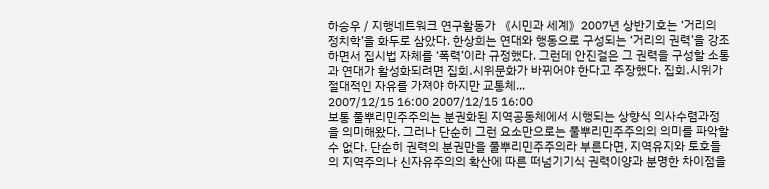하승우 / 지행네트워크 연구활동가 《시민과 세계》2007년 상반기호는 ‘거리의 정치학’을 화두로 삼았다. 한상희는 연대와 행동으로 구성되는 ‘거리의 권력’을 강조하면서 집시법 자체를 ‘폭력’이라 규정했다. 그런데 안진걸은 그 권력을 구성할 소통과 연대가 활성화되려면 집회․시위문화가 바뀌어야 한다고 주장했다. 집회․시위가 절대적인 자유를 가져야 하지만 교통체...
2007/12/15 16:00 2007/12/15 16:00
보통 풀뿌리민주주의는 분권화된 지역공동체에서 시행되는 상향식 의사수렴과정을 의미해왔다. 그러나 단순히 그런 요소만으로는 풀뿌리민주주의의 의미를 파악할 수 없다. 단순히 권력의 분권만을 풀뿌리민주주의라 부른다면, 지역유지와 토호들의 지역주의나 신자유주의의 확산에 따른 떠넘기기식 권력이양과 분명한 차이점을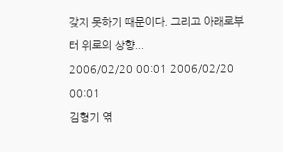갖지 못하기 때문이다. 그리고 아래로부터 위로의 상향...
2006/02/20 00:01 2006/02/20 00:01
김형기 엮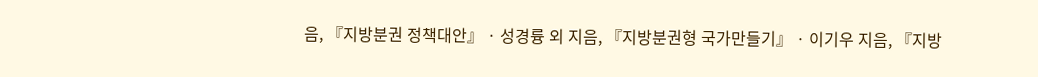음, 『지방분권 정책대안』 · 성경륭 외 지음, 『지방분권형 국가만들기』 · 이기우 지음, 『지방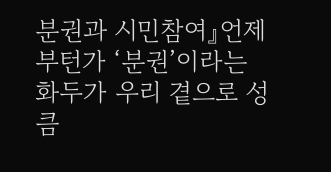분권과 시민참여』언제부턴가 ‘분권’이라는 화두가 우리 곁으로 성큼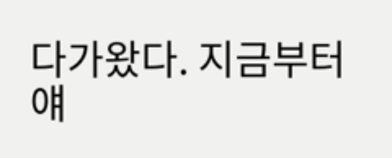다가왔다. 지금부터 얘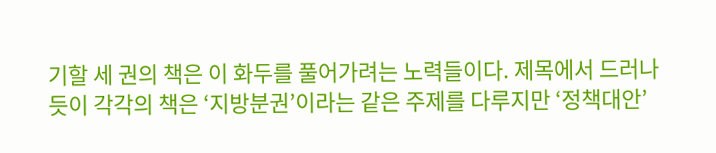기할 세 권의 책은 이 화두를 풀어가려는 노력들이다. 제목에서 드러나듯이 각각의 책은 ‘지방분권’이라는 같은 주제를 다루지만 ‘정책대안’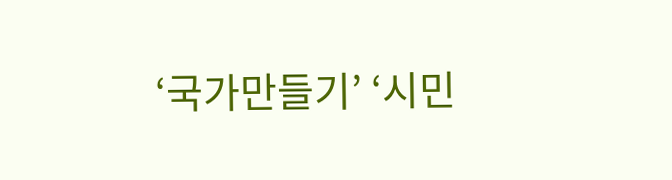‘국가만들기’ ‘시민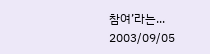참여’라는...
2003/09/05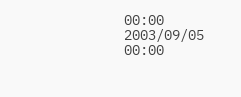00:00 2003/09/05 00:00